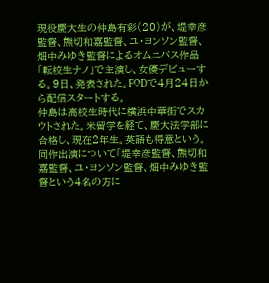現役慶大生の仲島有彩(20)が、堤幸彦監督、熊切和嘉監督、ユ・ヨンソン監督、畑中みゆき監督によるオムニバス作品「転校生ナノ」で主演し、女優デビューする。9日、発表された。FODで4月24日から配信スタートする。
仲島は高校生時代に横浜中華街でスカウトされた。米留学を経て、慶大法学部に合格し、現在2年生。英語も得意という。
同作出演について「堤幸彦監督、熊切和嘉監督、ユ・ヨンソン監督、畑中みゆき監督という4名の方に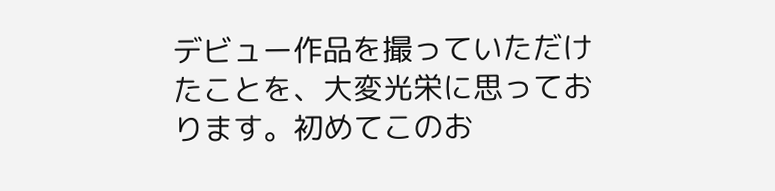デビュー作品を撮っていただけたことを、大変光栄に思っております。初めてこのお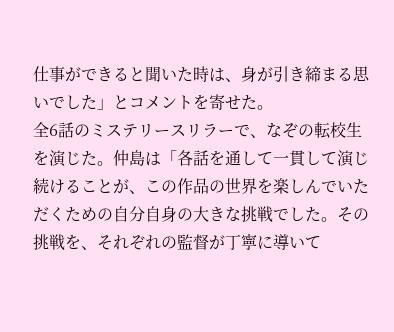仕事ができると聞いた時は、身が引き締まる思いでした」とコメントを寄せた。
全6話のミステリースリラーで、なぞの転校生を演じた。仲島は「各話を通して一貫して演じ続けることが、この作品の世界を楽しんでいただくための自分自身の大きな挑戦でした。その挑戦を、それぞれの監督が丁寧に導いて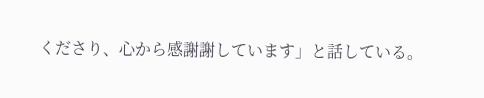くださり、心から感謝謝しています」と話している。